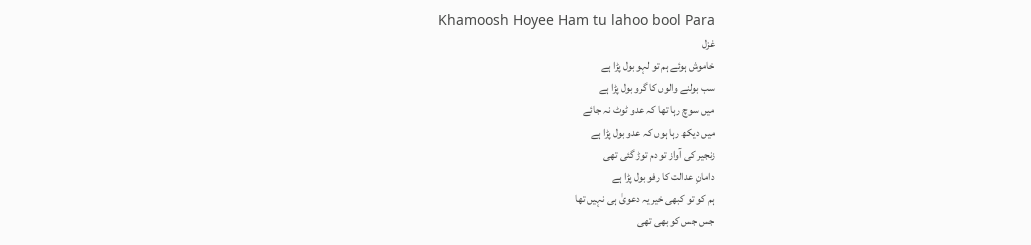Khamoosh Hoyee Ham tu lahoo bool Para
غزل
خاموش ہوئے ہم تو لہو بول پڑا ہے
سب بولنے والوں کا گرو بول پڑا ہے
میں سوچ رہا تھا کہ عدو ٹوٹ نہ جائے
میں دیکھ رہا ہوں کہ عدو بول پڑا ہے
زنجیر کی آواز تو دم توڑ گئی تھی
دامانِ عدالت کا رفو بول پڑا ہے
ہم کو تو کبھی خیر یہ دعویٰ ہی نہیں تھا
جس جس کو بھی تھی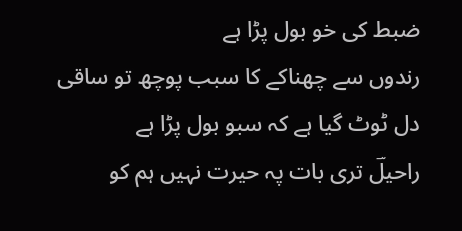ضبط کی خو بول پڑا ہے
رندوں سے چھناکے کا سبب پوچھ تو ساقی
دل ٹوٹ گیا ہے کہ سبو بول پڑا ہے
راحیلؔ تری بات پہ حیرت نہیں ہم کو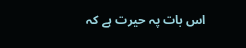اس بات پہ حیرت ہے کہ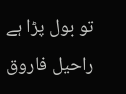تو بول پڑا ہے
راحیل فاروق